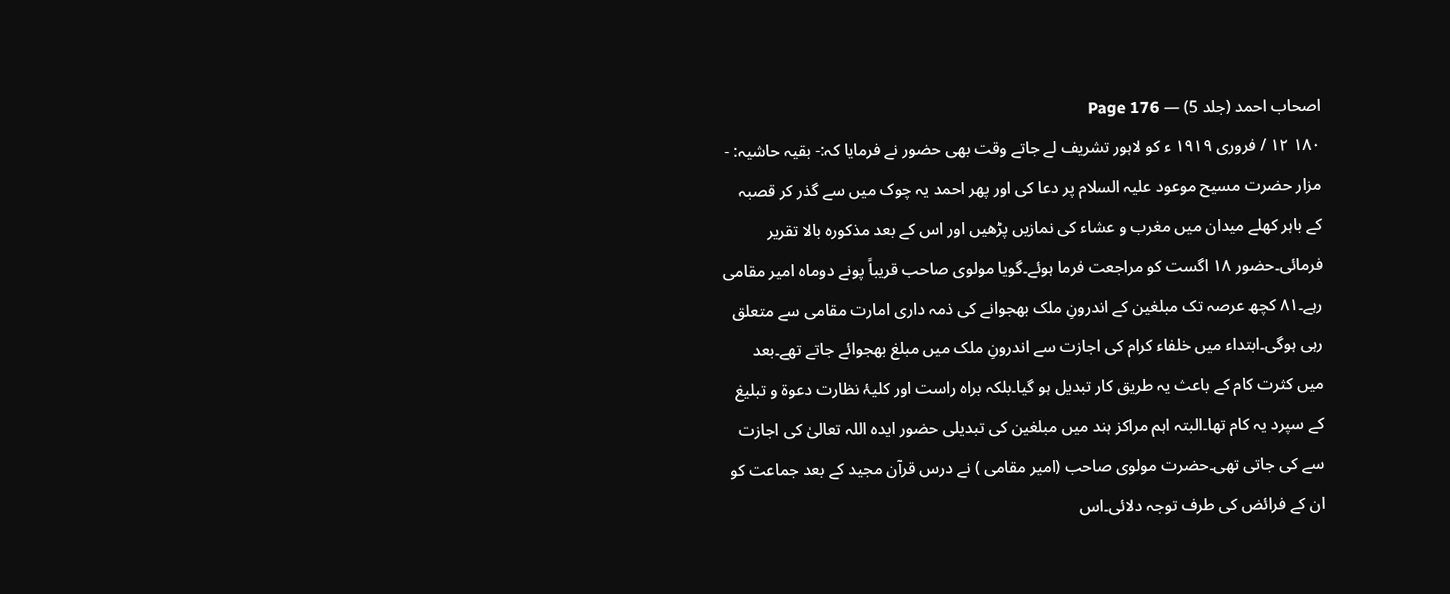اصحاب احمد (جلد 5) — Page 176
۱۸۰ ۱۲ / فروری ۱۹۱۹ ء کو لاہور تشریف لے جاتے وقت بھی حضور نے فرمایا کہ:- بقیہ حاشیہ: - مزار حضرت مسیح موعود علیہ السلام پر دعا کی اور پھر احمد یہ چوک میں سے گذر کر قصبہ کے باہر کھلے میدان میں مغرب و عشاء کی نمازیں پڑھیں اور اس کے بعد مذکورہ بالا تقریر فرمائی۔حضور ۱۸ اگست کو مراجعت فرما ہوئے۔گویا مولوی صاحب قریباً پونے دوماہ امیر مقامی رہے۔۸۱ کچھ عرصہ تک مبلغین کے اندرونِ ملک بھجوانے کی ذمہ داری امارت مقامی سے متعلق رہی ہوگی۔ابتداء میں خلفاء کرام کی اجازت سے اندرونِ ملک میں مبلغ بھجوائے جاتے تھے۔بعد میں کثرت کام کے باعث یہ طریق کار تبدیل ہو گیا۔بلکہ براہ راست اور کلیۂ نظارت دعوۃ و تبلیغ کے سپرد یہ کام تھا۔البتہ اہم مراکز ہند میں مبلغین کی تبدیلی حضور ایدہ اللہ تعالیٰ کی اجازت سے کی جاتی تھی۔حضرت مولوی صاحب (امیر مقامی ) نے درس قرآن مجید کے بعد جماعت کو ان کے فرائض کی طرف توجہ دلائی۔اس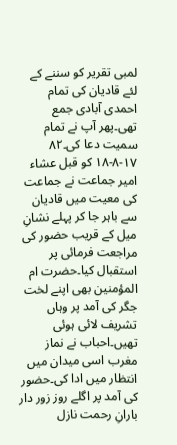لمبی تقریر کو سننے کے لئے قادیان کی تمام احمدی آبادی جمع تھی۔پھر آپ نے تمام سمیت دعا کی۔۸۲ ۱۷-۸-۱۸ کو قبل عشاء امیر جماعت نے جماعت کی معیت میں قادیان سے باہر جا کر پہلے نشانِ میل کے قریب حضور کی مراجعت فرمائی پر استقبال کیا۔حضرت ام المؤمنین بھی اپنے لخت جگر کی آمد پر وہاں تشریف لائی ہوئی تھیں۔احباب نے نماز مغرب اسی میدان میں انتظار میں ادا کی۔حضور کی آمد پر اگلے روز زور دار بارانِ رحمت نازل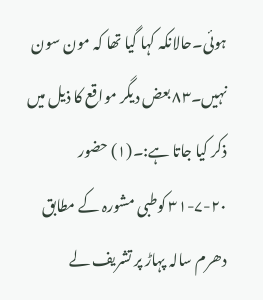ہوئی۔حالانکہ کہا گیا تھا کہ مون سون نہیں۔۸۳ بعض دیگر مواقع کا ذیل میں ذکر کیا جاتا ہے:۔(۱) حضور ۲۰-۷-۳۱ کوطبی مشورہ کے مطابق دھرم سالہ پہاڑ پر تشریف لے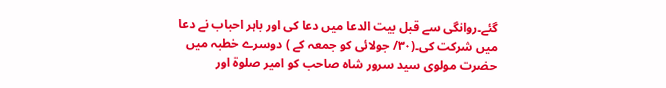گئے۔روانگی سے قبل بیت الدعا میں دعا کی اور باہر احباب نے دعا میں شرکت کی۔(۳۰/ جولائی کو جمعہ کے ) دوسرے خطبہ میں حضرت مولوی سید سرور شاہ صاحب کو امیر صلوۃ اور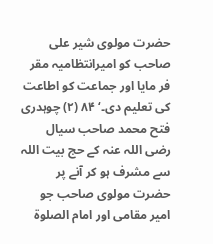حضرت مولوی شیر علی صاحب کو امیرانتظامیہ مقر فر مایا اور جماعت کو اطاعت کی تعلیم دی۔‘ ۸۴ (۲) چوہدری فتح محمد صاحب سیال رضی اللہ عنہ کے حج بیت اللہ سے مشرف ہو کر آنے پر حضرت مولوی صاحب جو امیر مقامی اور امام الصلوۃ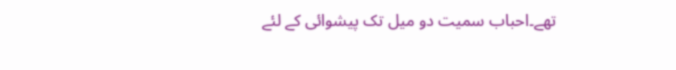تھے۔احباب سمیت دو میل تک پیشوائی کے لئے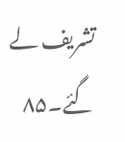تشریف لے گئے۔۸۵